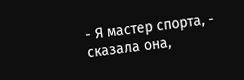- Я мастер спорта, - сказала она,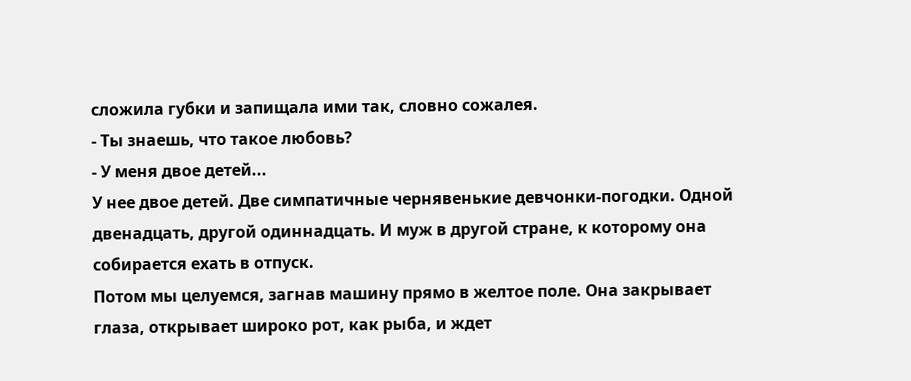сложила губки и запищала ими так, словно сожалея.
- Ты знаешь, что такое любовь?
- У меня двое детей...
У нее двое детей. Две симпатичные чернявенькие девчонки-погодки. Одной двенадцать, другой одиннадцать. И муж в другой стране, к которому она собирается ехать в отпуск.
Потом мы целуемся, загнав машину прямо в желтое поле. Она закрывает глаза, открывает широко рот, как рыба, и ждет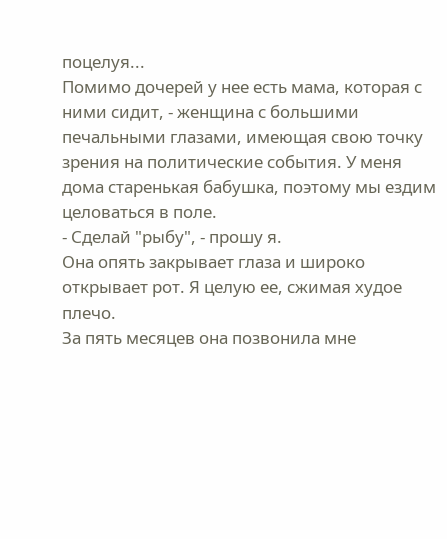поцелуя...
Помимо дочерей у нее есть мама, которая с ними сидит, - женщина с большими печальными глазами, имеющая свою точку зрения на политические события. У меня дома старенькая бабушка, поэтому мы ездим целоваться в поле.
- Сделай "рыбу", - прошу я.
Она опять закрывает глаза и широко открывает рот. Я целую ее, сжимая худое плечо.
За пять месяцев она позвонила мне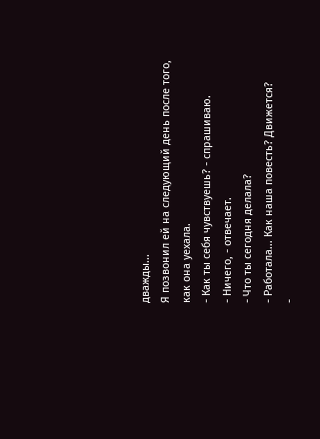дважды...
Я позвонил ей на следующий день после того, как она уехала.
- Как ты себя чувствуешь? - спрашиваю.
- Ничего, - отвечает.
- Что ты сегодня делала?
- Работала... Как наша повесть? Движется?
-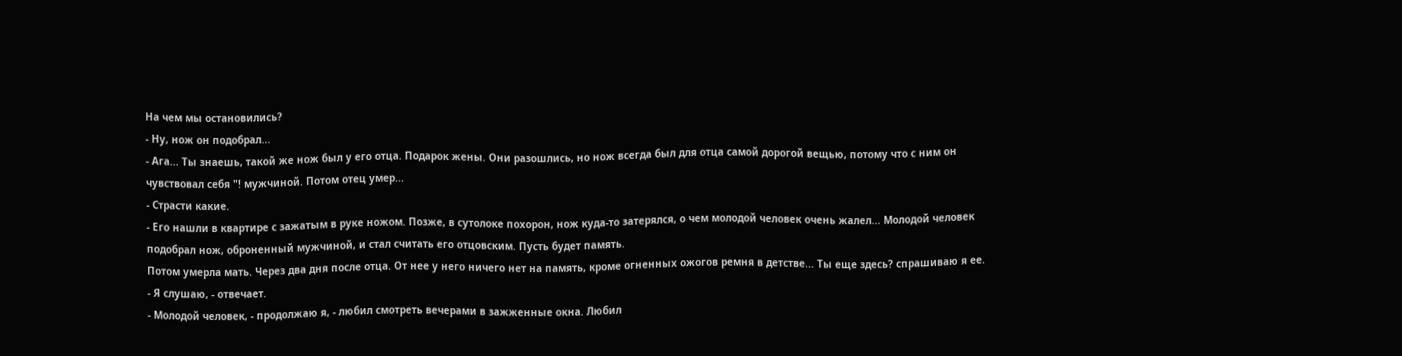На чем мы остановились?
- Ну, нож он подобрал...
- Ага... Ты знаешь, такой же нож был у его отца. Подарок жены. Они разошлись, но нож всегда был для отца самой дорогой вещью, потому что с ним он чувствовал себя "! мужчиной. Потом отец умер...
- Страсти какие.
- Его нашли в квартире с зажатым в руке ножом. Позже, в сутолоке похорон, нож куда-то затерялся, о чем молодой человек очень жалел... Молодой человек подобрал нож, оброненный мужчиной, и стал считать его отцовским. Пусть будет память.
Потом умерла мать. Через два дня после отца. От нее у него ничего нет на память, кроме огненных ожогов ремня в детстве... Ты еще здесь? спрашиваю я ее.
- Я слушаю, - отвечает.
- Молодой человек, - продолжаю я, - любил смотреть вечерами в зажженные окна. Любил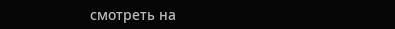смотреть на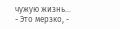чужую жизнь...
- Это мерзко, -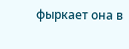фыркает она в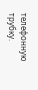телефонную трубку.